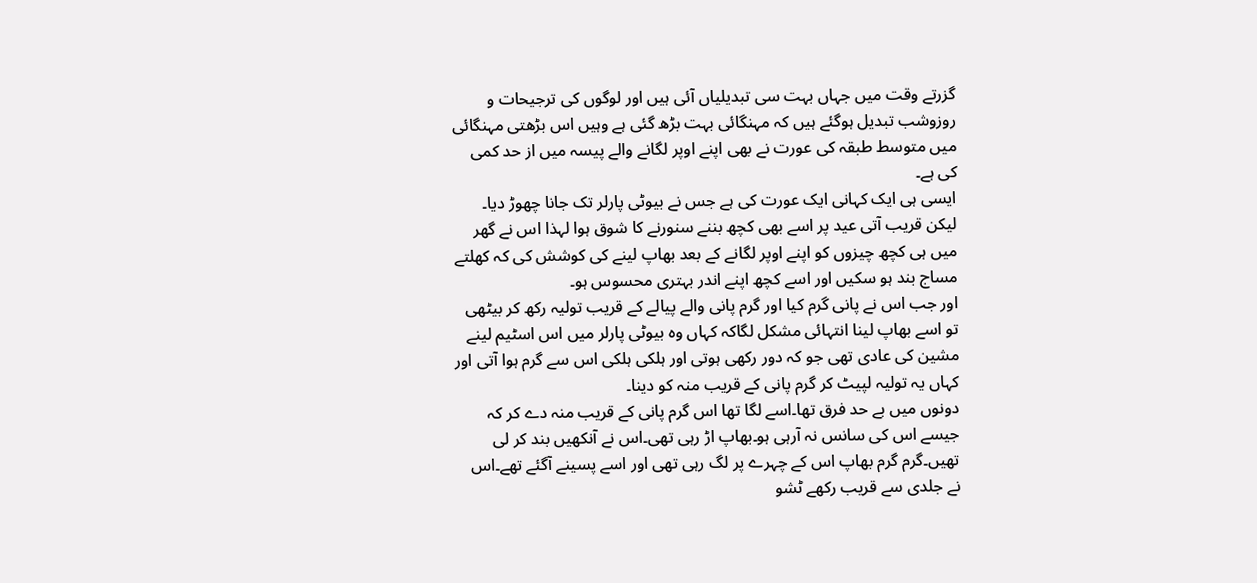گزرتے وقت میں جہاں بہت سی تبدیلیاں آئی ہیں اور لوگوں کی ترجیحات و روزوشب تبدیل ہوگئے ہیں کہ مہنگائی بہت بڑھ گئی ہے وہیں اس بڑھتی مہنگائی میں متوسط طبقہ کی عورت نے بھی اپنے اوپر لگانے والے پیسہ میں از حد کمی کی ہے۔
ایسی ہی ایک کہانی ایک عورت کی ہے جس نے بیوٹی پارلر تک جانا چھوڑ دیا۔ لیکن قریب آتی عید پر اسے بھی کچھ بننے سنورنے کا شوق ہوا لہذا اس نے گھر میں ہی کچھ چیزوں کو اپنے اوپر لگانے کے بعد بھاپ لینے کی کوشش کی کہ کھلتے مساج بند ہو سکیں اور اسے کچھ اپنے اندر بہتری محسوس ہو۔
اور جب اس نے پانی گرم کیا اور گرم پانی والے پیالے کے قریب تولیہ رکھ کر بیٹھی تو اسے بھاپ لینا انتہائی مشکل لگاکہ کہاں وہ بیوٹی پارلر میں اس اسٹیم لینے مشین کی عادی تھی جو کہ دور رکھی ہوتی اور ہلکی ہلکی اس سے گرم ہوا آتی اور کہاں یہ تولیہ لپیٹ کر گرم پانی کے قریب منہ کو دینا۔
دونوں میں بے حد فرق تھا۔اسے لگا تھا اس گرم پانی کے قریب منہ دے کر کہ جیسے اس کی سانس نہ آرہی ہو۔بھاپ اڑ رہی تھی۔اس نے آنکھیں بند کر لی تھیں۔گرم گرم بھاپ اس کے چہرے پر لگ رہی تھی اور اسے پسینے آگئے تھے۔اس نے جلدی سے قریب رکھے ٹشو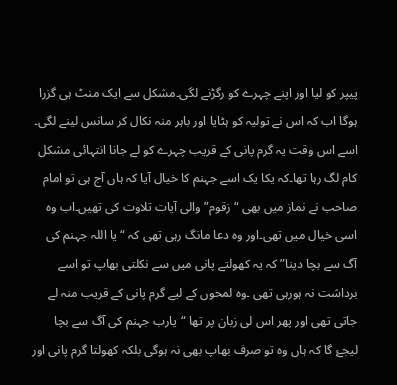پیپر کو لیا اور اپنے چہرے کو رگڑنے لگی۔مشکل سے ایک منٹ ہی گزرا ہوگا اب کہ اس نے تولیہ کو ہٹایا اور باہر منہ نکال کر سانس لینے لگی۔
اسے اس وقت یہ گرم پانی کے قریب چہرے کو لے جانا انتہائی مشکل کام لگ رہا تھا۔کہ یکا یک اسے جہنم کا خیال آیا کہ ہاں آج ہی تو امام صاحب نے نماز میں بھی “زقوم”والی آیات تلاوت کی تھیں۔اب وہ اسی خیال میں تھی۔اور وہ دعا مانگ رہی تھی کہ “یا اللہ جہنم کی آگ سے بچا دینا”کہ یہ کھولتے پانی میں سے نکلتی بھاپ تو اسے برداشت نہ ہورہی تھی ۔وہ لمحوں کے لیے گرم پانی کے قریب منہ لے جاتی تھی اور پھر اس لی زبان پر تھا “یارب جہنم کی آگ سے بچا لیجۓ گا کہ ہاں وہ تو صرف بھاپ بھی نہ ہوگی بلکہ کھولتا گرم پانی اور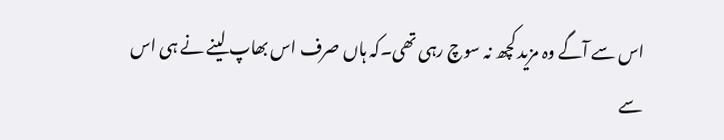اس سے آگے وہ مزید کچھ نہ سوچ رہی تھی۔کہ ہاں صرف اس بھاپ لینے نے ہی اس سے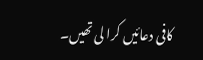کافی دعائیں کرا لی تھیں۔